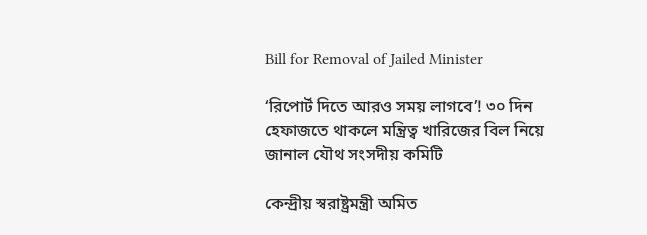Bill for Removal of Jailed Minister

‘রিপোর্ট দিতে আরও সময় লাগবে’! ৩০ দিন হেফাজতে থাকলে মন্ত্রিত্ব খারিজের বিল নিয়ে জানাল যৌথ সংসদীয় কমিটি

কেন্দ্রীয় স্বরাষ্ট্রমন্ত্রী অমিত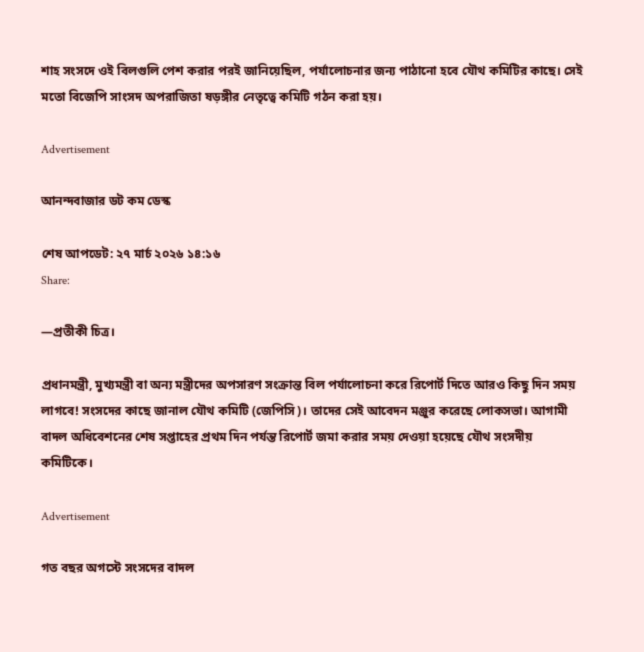শাহ সংসদে ওই বিলগুলি পেশ করার পরই জানিয়েছিল, পর্যালোচনার জন্য পাঠানো হবে যৌথ কমিটির কাছে। সেই মতো বিজেপি সাংসদ অপরাজিতা ষড়ঙ্গীর নেতৃত্বে কমিটি গঠন করা হয়।

Advertisement

আনন্দবাজার ডট কম ডেস্ক

শেষ আপডেট: ২৭ মার্চ ২০২৬ ১৪:১৬
Share:

—প্রতীকী চিত্র।

প্রধানমন্ত্রী, মুখ্যমন্ত্রী বা অন্য মন্ত্রীদের অপসারণ সংক্রান্ত বিল পর্যালোচনা করে রিপোর্ট দিতে আরও কিছু দিন সময় লাগবে! সংসদের কাছে জানাল যৌথ কমিটি (জেপিসি)। তাদের সেই আবেদন মঞ্জুর করেছে লোকসভা। আগামী বাদল অধিবেশনের শেষ সপ্তাহের প্রথম দিন পর্যন্ত রিপোর্ট জমা করার সময় দেওয়া হয়েছে যৌথ সংসদীয় কমিটিকে।

Advertisement

গত বছর অগস্টে সংসদের বাদল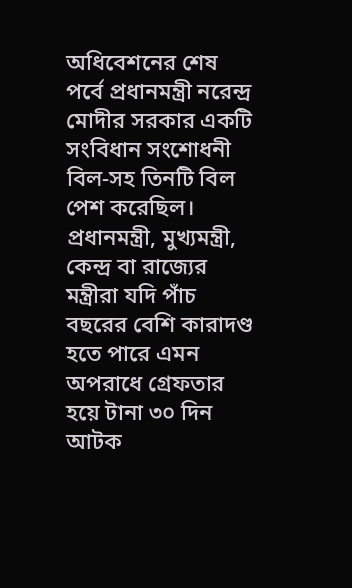অধিবেশনের শেষ পর্বে প্রধানমন্ত্রী নরেন্দ্র মোদীর সরকার একটি সংবিধান সংশোধনী বিল-সহ তিনটি বিল পেশ করেছিল। প্রধানমন্ত্রী, মুখ্যমন্ত্রী, কেন্দ্র বা রাজ্যের মন্ত্রীরা যদি পাঁচ বছরের বেশি কারাদণ্ড হতে পারে এমন অপরাধে গ্রেফতার হয়ে টানা ৩০ দিন আটক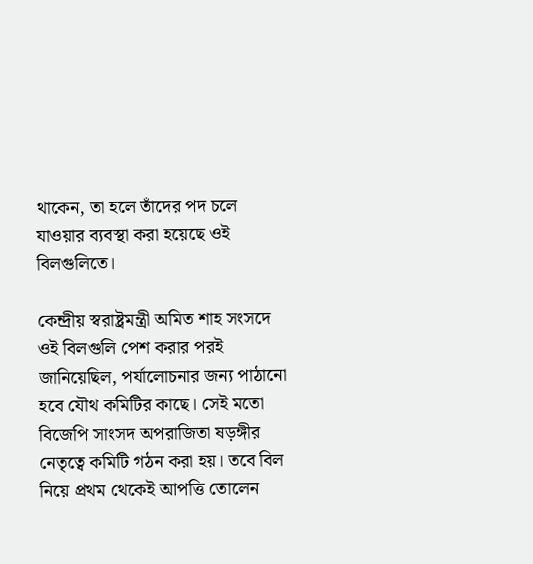থাকেন, তা হলে তাঁদের পদ চলে যাওয়ার ব্যবস্থা করা হয়েছে ওই বিলগুলিতে।

কেন্দ্রীয় স্বরাষ্ট্রমন্ত্রী অমিত শাহ সংসদে ওই বিলগুলি পেশ করার পরই জানিয়েছিল, পর্যালোচনার জন্য পাঠানো হবে যৌথ কমিটির কাছে। সেই মতো বিজেপি সাংসদ অপরাজিতা ষড়ঙ্গীর নেতৃত্বে কমিটি গঠন করা হয়। তবে বিল নিয়ে প্রথম থেকেই আপত্তি তোলেন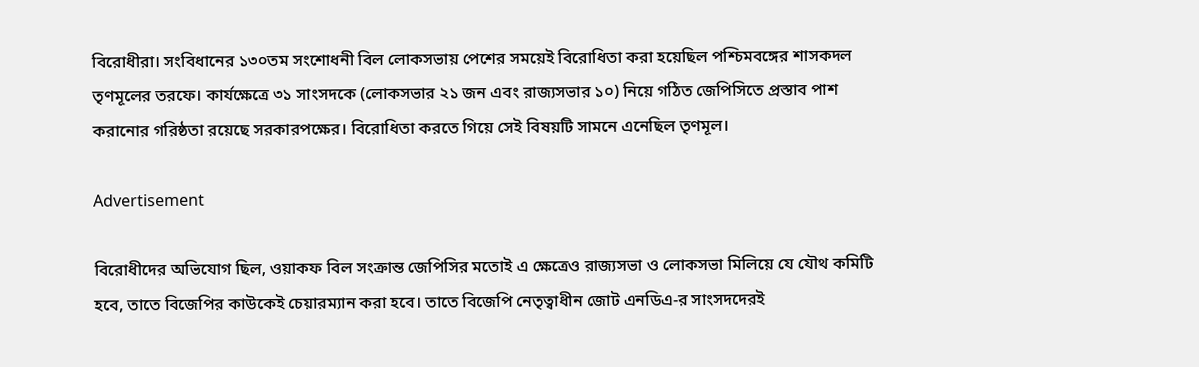বিরোধীরা। সংবিধানের ১৩০তম সংশোধনী বিল লোকসভায় পেশের সময়েই বিরোধিতা করা হয়েছিল পশ্চিমবঙ্গের শাসকদল তৃণমূলের তরফে। কার্যক্ষেত্রে ৩১ সাংসদকে (লোকসভার ২১ জন এবং রাজ্যসভার ১০) নিয়ে গঠিত জেপিসিতে প্রস্তাব পাশ করানোর গরিষ্ঠতা রয়েছে সরকারপক্ষের। বিরোধিতা করতে গিয়ে সেই বিষয়টি সামনে এনেছিল তৃণমূল।

Advertisement

বিরোধীদের অভিযোগ ছিল, ওয়াকফ বিল সংক্রান্ত জেপিসির মতোই এ ক্ষেত্রেও রাজ্যসভা ও লোকসভা মিলিয়ে যে যৌথ কমিটি হবে, তাতে বিজেপির কাউকেই চেয়ারম্যান করা হবে। তাতে বিজেপি নেতৃত্বাধীন জোট এনডিএ-র সাংসদদেরই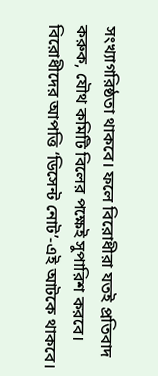সংখ্যাগরিষ্ঠতা থাকবে। ফলে বিরোধীরা যতই প্রতিবাদ করুক, যৌথ কমিটি বিলের পক্ষেই সুপারিশ করবে। বিরোধীদের আপত্তি ‘ডিসেন্ট নোট’-এই আটকে থাকবে।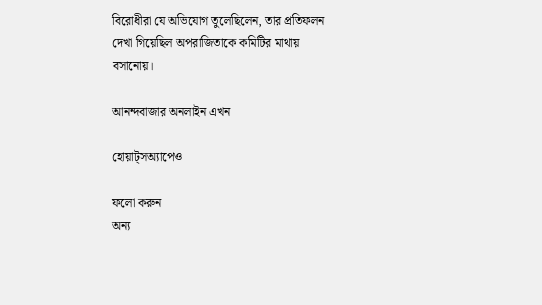বিরোধীরা যে অভিযোগ তুলেছিলেন, তার প্রতিফলন দেখা গিয়েছিল অপরাজিতাকে কমিটির মাথায় বসানোয়।

আনন্দবাজার অনলাইন এখন

হোয়াট্‌সঅ্যাপেও

ফলো করুন
অন্য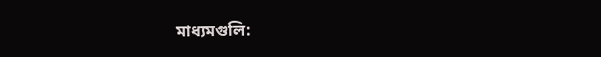মাধ্যমগুলি: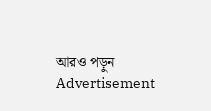আরও পড়ুন
Advertisement